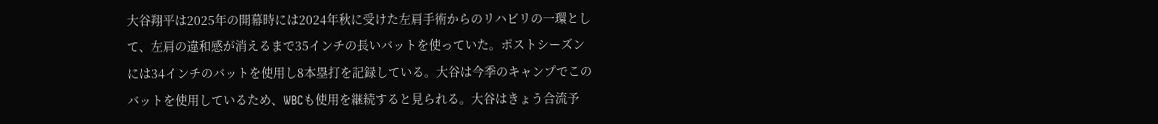大谷翔平は2025年の開幕時には2024年秋に受けた左肩手術からのリハビリの一環として、左肩の違和感が消えるまで35インチの長いバットを使っていた。ポストシーズンには34インチのバットを使用し8本塁打を記録している。大谷は今季のキャンプでこのバットを使用しているため、WBCも使用を継続すると見られる。大谷はきょう合流予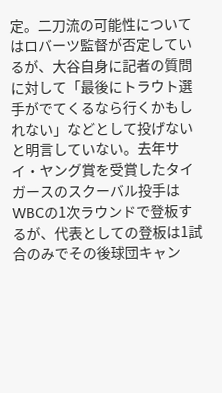定。二刀流の可能性についてはロバーツ監督が否定しているが、大谷自身に記者の質問に対して「最後にトラウト選手がでてくるなら行くかもしれない」などとして投げないと明言していない。去年サイ・ヤング賞を受賞したタイガースのスクーバル投手はWBCの1次ラウンドで登板するが、代表としての登板は1試合のみでその後球団キャン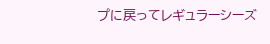プに戻ってレギュラーシーズ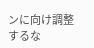ンに向け調整するな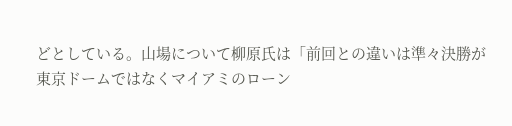どとしている。山場について柳原氏は「前回との違いは準々決勝が東京ドームではなくマイアミのローン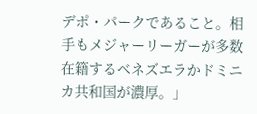デポ・パークであること。相手もメジャーリーガーが多数在籍するベネズエラかドミニカ共和国が濃厚。」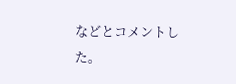などとコメントした。